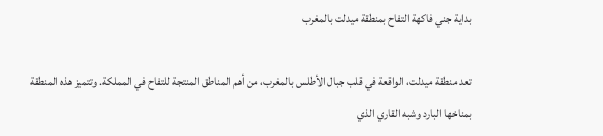بداية جني فاكهة التفاح بمنطقة ميدلت بالمغرب

تعد منطقة ميدلت، الواقعة في قلب جبال الأطلس بالمغرب، من أهم المناطق المنتجة للتفاح في المملكة. وتتميز هذه المنطقة بمناخها البارد وشبه القاري الذي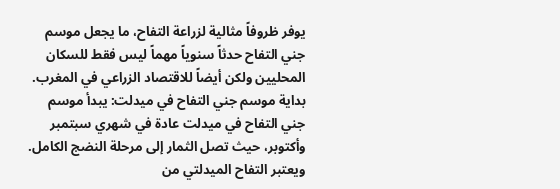يوفر ظروفاً مثالية لزراعة التفاح، ما يجعل موسم جني التفاح حدثاً سنوياً مهماً ليس فقط للسكان المحليين ولكن أيضاً للاقتصاد الزراعي في المغرب.
بداية موسم جني التفاح في ميدلت: يبدأ موسم جني التفاح في ميدلت عادة في شهري سبتمبر وأكتوبر، حيث تصل الثمار إلى مرحلة النضج الكامل. ويعتبر التفاح الميدلتي من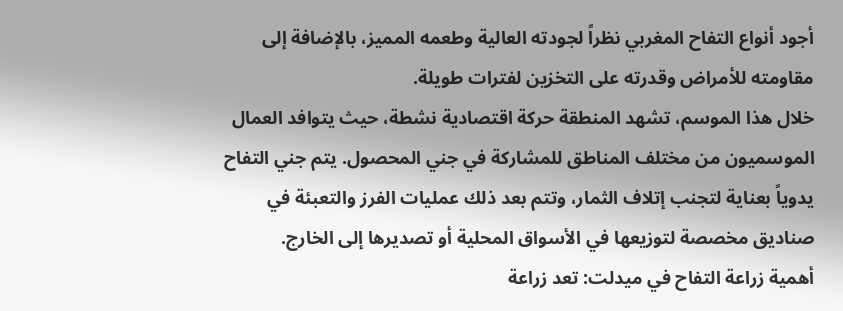أجود أنواع التفاح المغربي نظراً لجودته العالية وطعمه المميز، بالإضافة إلى مقاومته للأمراض وقدرته على التخزين لفترات طويلة.
خلال هذا الموسم، تشهد المنطقة حركة اقتصادية نشطة، حيث يتوافد العمال الموسميون من مختلف المناطق للمشاركة في جني المحصول. يتم جني التفاح يدوياً بعناية لتجنب إتلاف الثمار، وتتم بعد ذلك عمليات الفرز والتعبئة في صناديق مخصصة لتوزيعها في الأسواق المحلية أو تصديرها إلى الخارج.
أهمية زراعة التفاح في ميدلت: تعد زراعة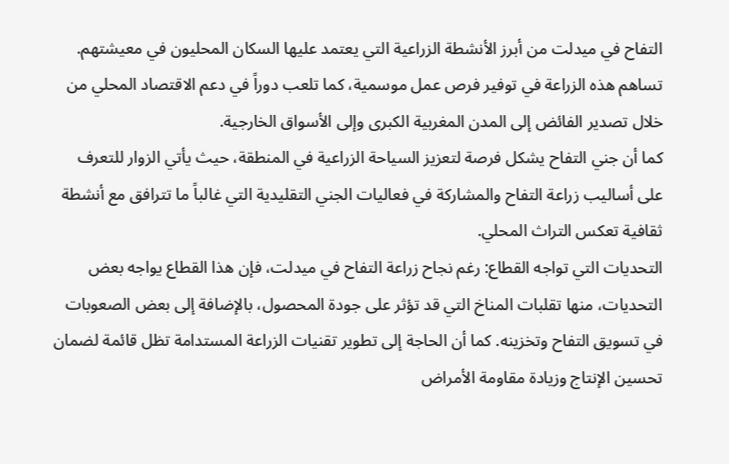التفاح في ميدلت من أبرز الأنشطة الزراعية التي يعتمد عليها السكان المحليون في معيشتهم. تساهم هذه الزراعة في توفير فرص عمل موسمية، كما تلعب دوراً في دعم الاقتصاد المحلي من خلال تصدير الفائض إلى المدن المغربية الكبرى وإلى الأسواق الخارجية.
كما أن جني التفاح يشكل فرصة لتعزيز السياحة الزراعية في المنطقة، حيث يأتي الزوار للتعرف على أساليب زراعة التفاح والمشاركة في فعاليات الجني التقليدية التي غالباً ما تترافق مع أنشطة ثقافية تعكس التراث المحلي.
التحديات التي تواجه القطاع: رغم نجاح زراعة التفاح في ميدلت، فإن هذا القطاع يواجه بعض التحديات، منها تقلبات المناخ التي قد تؤثر على جودة المحصول، بالإضافة إلى بعض الصعوبات في تسويق التفاح وتخزينه. كما أن الحاجة إلى تطوير تقنيات الزراعة المستدامة تظل قائمة لضمان تحسين الإنتاج وزيادة مقاومة الأمراض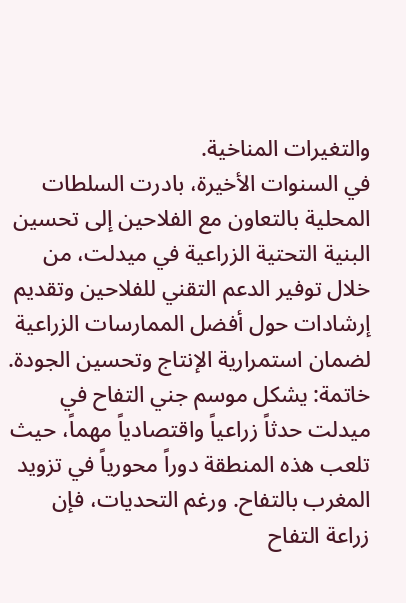والتغيرات المناخية.
في السنوات الأخيرة، بادرت السلطات المحلية بالتعاون مع الفلاحين إلى تحسين البنية التحتية الزراعية في ميدلت، من خلال توفير الدعم التقني للفلاحين وتقديم إرشادات حول أفضل الممارسات الزراعية لضمان استمرارية الإنتاج وتحسين الجودة.
خاتمة: يشكل موسم جني التفاح في ميدلت حدثاً زراعياً واقتصادياً مهماً، حيث تلعب هذه المنطقة دوراً محورياً في تزويد المغرب بالتفاح. ورغم التحديات، فإن زراعة التفاح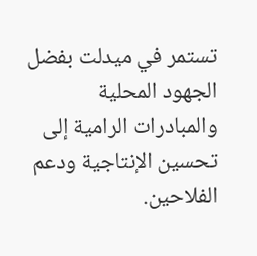تستمر في ميدلت بفضل الجهود المحلية والمبادرات الرامية إلى تحسين الإنتاجية ودعم الفلاحين.